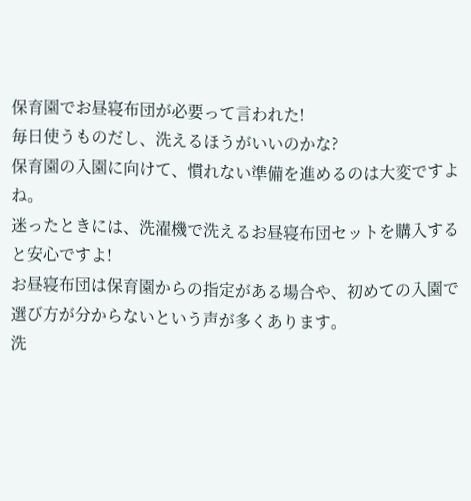保育園でお昼寝布団が必要って言われた!
毎日使うものだし、洗えるほうがいいのかな?
保育園の入園に向けて、慣れない準備を進めるのは大変ですよね。
迷ったときには、洗濯機で洗えるお昼寝布団セットを購入すると安心ですよ!
お昼寝布団は保育園からの指定がある場合や、初めての入園で選び方が分からないという声が多くあります。
洗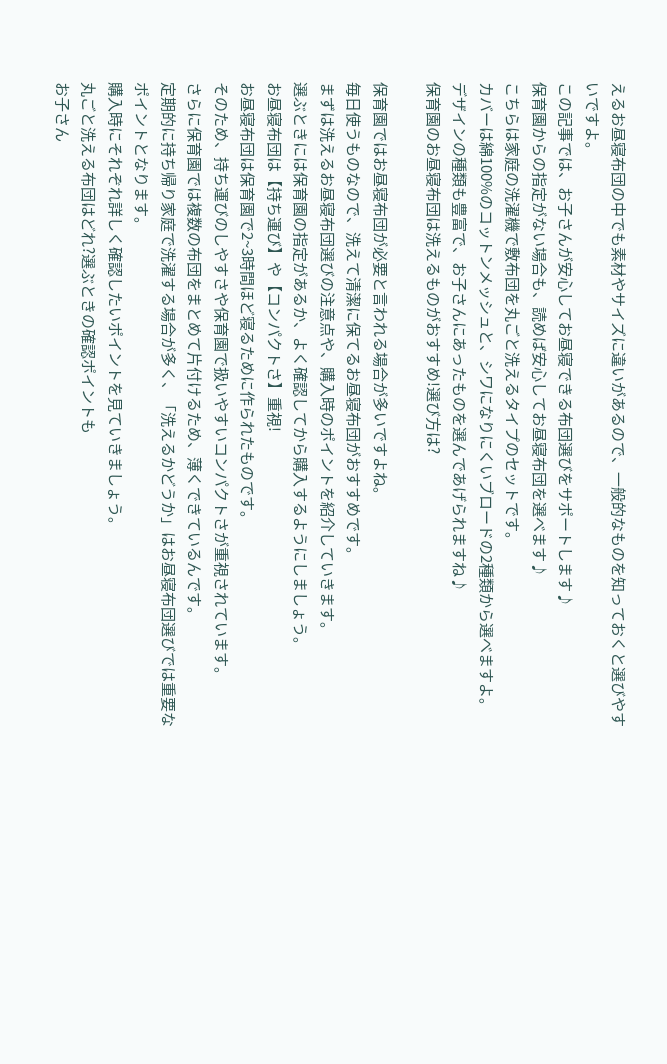えるお昼寝布団の中でも素材やサイズに違いがあるので、一般的なものを知っておくと選びやすいですよ。
この記事では、お子さんが安心してお昼寝できる布団選びをサポートします♪
保育園からの指定がない場合も、読めば安心してお昼寝布団を選べます♪
こちらは家庭の洗濯機で敷布団を丸ごと洗えるタイプのセットです。
カバーは綿100%のコットンメッシュと、シワになりにくいブロードの2種類から選べますよ。
デザインの種類も豊富で、お子さんにあったものを選んであげられますね♪
保育園のお昼寝布団は洗えるものがおすすめ!選び方は?

保育園ではお昼寝布団が必要と言われる場合が多いですよね。
毎日使うものなので、洗えて清潔に保てるお昼寝布団がおすすめです。
まずは洗えるお昼寝布団選びの注意点や、購入時のポイントを紹介していきます。
選ぶときには保育園の指定があるか、よく確認してから購入するようにしましょう。
お昼寝布団は【持ち運び】や【コンパクトさ】重視!
お昼寝布団は保育園で2~3時間ほど寝るために作られたものです。
そのため、持ち運びのしやすさや保育園で扱いやすいコンパクトさが重視されています。
さらに保育園では複数の布団をまとめて片付けるため、薄くできているんです。
定期的に持ち帰り家庭で洗濯する場合が多く、「洗えるかどうか」はお昼寝布団選びでは重要なポイントとなります。
購入時にそれぞれ詳しく確認したいポイントを見ていきましょう。
丸ごと洗える布団はどれ?選ぶときの確認ポイントも
お子さん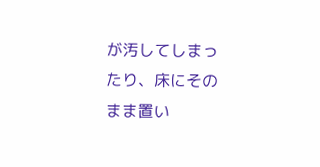が汚してしまったり、床にそのまま置い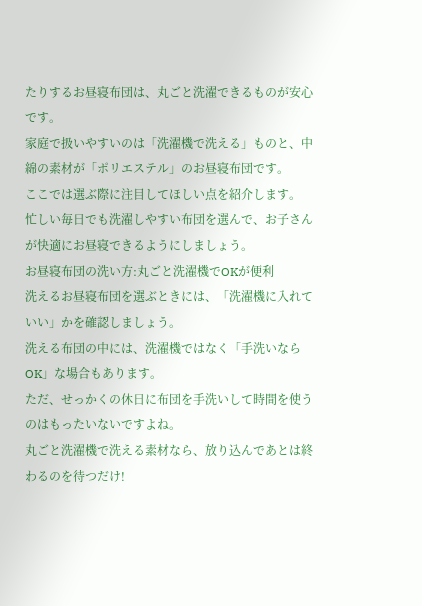たりするお昼寝布団は、丸ごと洗濯できるものが安心です。
家庭で扱いやすいのは「洗濯機で洗える」ものと、中綿の素材が「ポリエステル」のお昼寝布団です。
ここでは選ぶ際に注目してほしい点を紹介します。
忙しい毎日でも洗濯しやすい布団を選んで、お子さんが快適にお昼寝できるようにしましょう。
お昼寝布団の洗い方:丸ごと洗濯機でOKが便利
洗えるお昼寝布団を選ぶときには、「洗濯機に入れていい」かを確認しましょう。
洗える布団の中には、洗濯機ではなく「手洗いならOK」な場合もあります。
ただ、せっかくの休日に布団を手洗いして時間を使うのはもったいないですよね。
丸ごと洗濯機で洗える素材なら、放り込んであとは終わるのを待つだけ!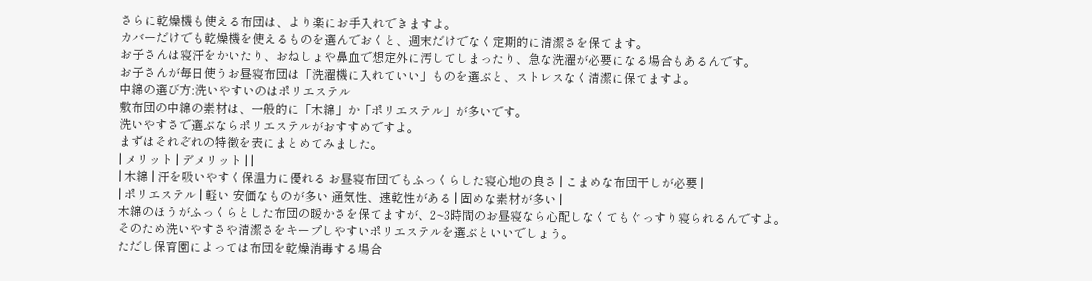さらに乾燥機も使える布団は、より楽にお手入れできますよ。
カバーだけでも乾燥機を使えるものを選んでおくと、週末だけでなく定期的に清潔さを保てます。
お子さんは寝汗をかいたり、おねしょや鼻血で想定外に汚してしまったり、急な洗濯が必要になる場合もあるんです。
お子さんが毎日使うお昼寝布団は「洗濯機に入れていい」ものを選ぶと、ストレスなく清潔に保てますよ。
中綿の選び方:洗いやすいのはポリエステル
敷布団の中綿の素材は、一般的に「木綿」か「ポリエステル」が多いです。
洗いやすさで選ぶならポリエステルがおすすめですよ。
まずはそれぞれの特徴を表にまとめてみました。
| メリット | デメリット | |
| 木綿 | 汗を吸いやすく保温力に優れる お昼寝布団でもふっくらした寝心地の良さ | こまめな布団干しが必要 |
| ポリエステル | 軽い 安価なものが多い 通気性、速乾性がある | 固めな素材が多い |
木綿のほうがふっくらとした布団の暖かさを保てますが、2~3時間のお昼寝なら心配しなくてもぐっすり寝られるんですよ。
そのため洗いやすさや清潔さをキープしやすいポリエステルを選ぶといいでしょう。
ただし保育園によっては布団を乾燥消毒する場合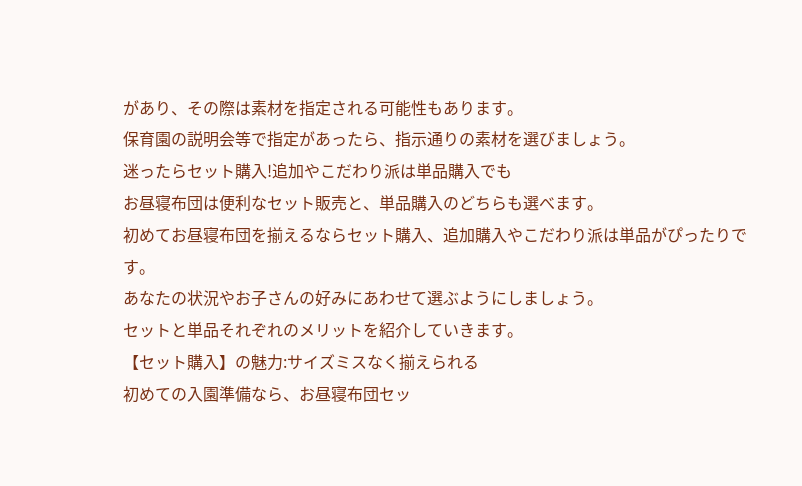があり、その際は素材を指定される可能性もあります。
保育園の説明会等で指定があったら、指示通りの素材を選びましょう。
迷ったらセット購入!追加やこだわり派は単品購入でも
お昼寝布団は便利なセット販売と、単品購入のどちらも選べます。
初めてお昼寝布団を揃えるならセット購入、追加購入やこだわり派は単品がぴったりです。
あなたの状況やお子さんの好みにあわせて選ぶようにしましょう。
セットと単品それぞれのメリットを紹介していきます。
【セット購入】の魅力:サイズミスなく揃えられる
初めての入園準備なら、お昼寝布団セッ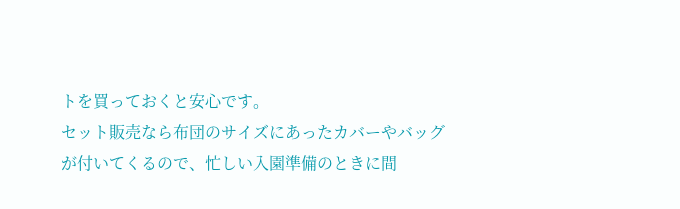トを買っておくと安心です。
セット販売なら布団のサイズにあったカバーやバッグが付いてくるので、忙しい入園準備のときに間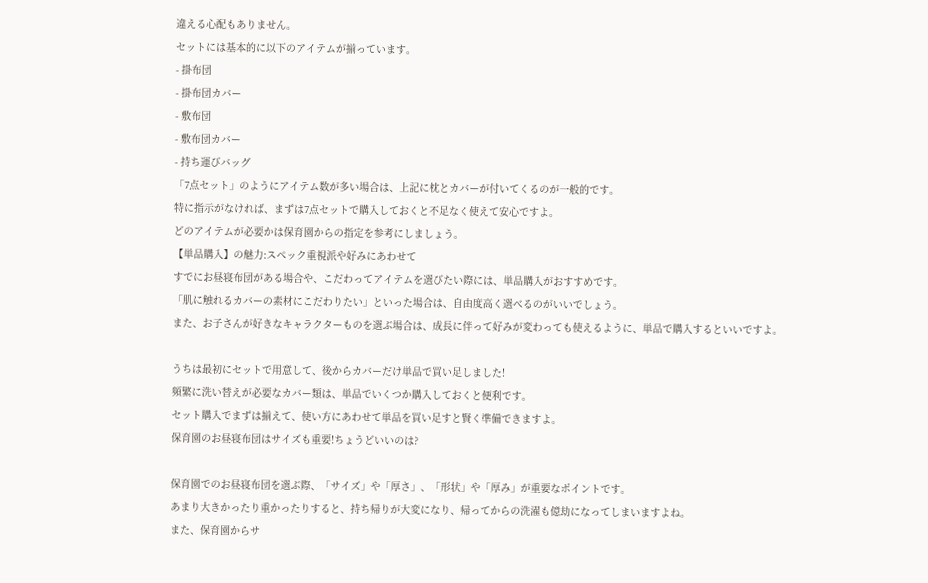違える心配もありません。
セットには基本的に以下のアイテムが揃っています。
- 掛布団
- 掛布団カバー
- 敷布団
- 敷布団カバー
- 持ち運びバッグ
「7点セット」のようにアイテム数が多い場合は、上記に枕とカバーが付いてくるのが一般的です。
特に指示がなければ、まずは7点セットで購入しておくと不足なく使えて安心ですよ。
どのアイテムが必要かは保育園からの指定を参考にしましょう。
【単品購入】の魅力:スペック重視派や好みにあわせて
すでにお昼寝布団がある場合や、こだわってアイテムを選びたい際には、単品購入がおすすめです。
「肌に触れるカバーの素材にこだわりたい」といった場合は、自由度高く選べるのがいいでしょう。
また、お子さんが好きなキャラクターものを選ぶ場合は、成長に伴って好みが変わっても使えるように、単品で購入するといいですよ。

うちは最初にセットで用意して、後からカバーだけ単品で買い足しました!
頻繁に洗い替えが必要なカバー類は、単品でいくつか購入しておくと便利です。
セット購入でまずは揃えて、使い方にあわせて単品を買い足すと賢く準備できますよ。
保育園のお昼寝布団はサイズも重要!ちょうどいいのは?

保育園でのお昼寝布団を選ぶ際、「サイズ」や「厚さ」、「形状」や「厚み」が重要なポイントです。
あまり大きかったり重かったりすると、持ち帰りが大変になり、帰ってからの洗濯も億劫になってしまいますよね。
また、保育園からサ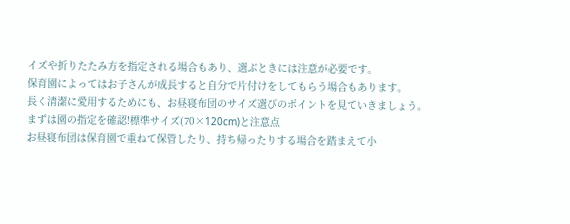イズや折りたたみ方を指定される場合もあり、選ぶときには注意が必要です。
保育園によってはお子さんが成長すると自分で片付けをしてもらう場合もあります。
長く清潔に愛用するためにも、お昼寝布団のサイズ選びのポイントを見ていきましょう。
まずは園の指定を確認!標準サイズ(70×120cm)と注意点
お昼寝布団は保育園で重ねて保管したり、持ち帰ったりする場合を踏まえて小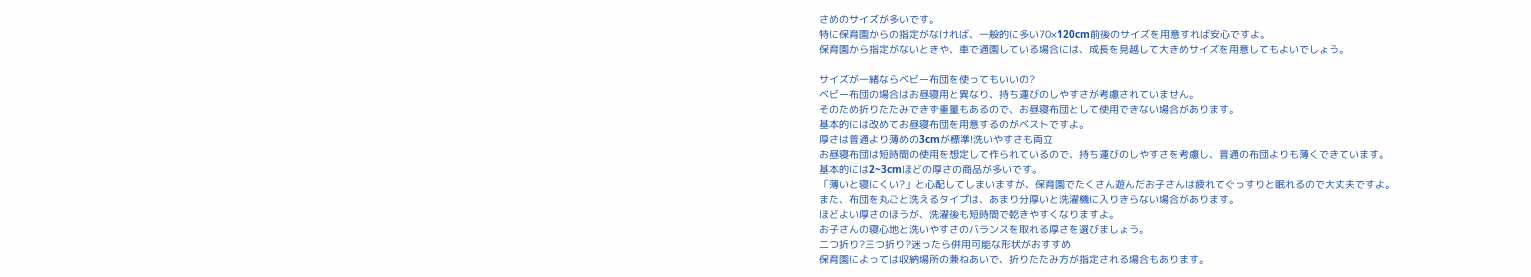さめのサイズが多いです。
特に保育園からの指定がなければ、一般的に多い70×120cm前後のサイズを用意すれば安心ですよ。
保育園から指定がないときや、車で通園している場合には、成長を見越して大きめサイズを用意してもよいでしょう。

サイズが一緒ならベビー布団を使ってもいいの?
ベビー布団の場合はお昼寝用と異なり、持ち運びのしやすさが考慮されていません。
そのため折りたたみできず重量もあるので、お昼寝布団として使用できない場合があります。
基本的には改めてお昼寝布団を用意するのがベストですよ。
厚さは普通より薄めの3cmが標準!洗いやすさも両立
お昼寝布団は短時間の使用を想定して作られているので、持ち運びのしやすさを考慮し、普通の布団よりも薄くできています。
基本的には2~3cmほどの厚さの商品が多いです。
「薄いと寝にくい?」と心配してしまいますが、保育園でたくさん遊んだお子さんは疲れてぐっすりと眠れるので大丈夫ですよ。
また、布団を丸ごと洗えるタイプは、あまり分厚いと洗濯機に入りきらない場合があります。
ほどよい厚さのほうが、洗濯後も短時間で乾きやすくなりますよ。
お子さんの寝心地と洗いやすさのバランスを取れる厚さを選びましょう。
二つ折り?三つ折り?迷ったら併用可能な形状がおすすめ
保育園によっては収納場所の兼ねあいで、折りたたみ方が指定される場合もあります。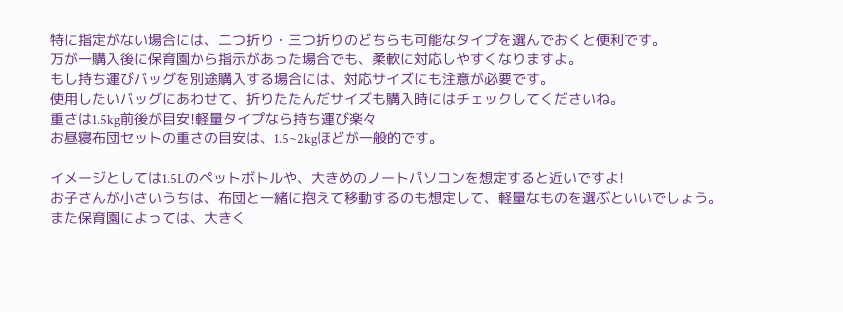特に指定がない場合には、二つ折り・三つ折りのどちらも可能なタイプを選んでおくと便利です。
万が一購入後に保育園から指示があった場合でも、柔軟に対応しやすくなりますよ。
もし持ち運びバッグを別途購入する場合には、対応サイズにも注意が必要です。
使用したいバッグにあわせて、折りたたんだサイズも購入時にはチェックしてくださいね。
重さは1.5kg前後が目安!軽量タイプなら持ち運び楽々
お昼寝布団セットの重さの目安は、1.5~2kgほどが一般的です。

イメージとしては1.5Lのペットボトルや、大きめのノートパソコンを想定すると近いですよ!
お子さんが小さいうちは、布団と一緒に抱えて移動するのも想定して、軽量なものを選ぶといいでしょう。
また保育園によっては、大きく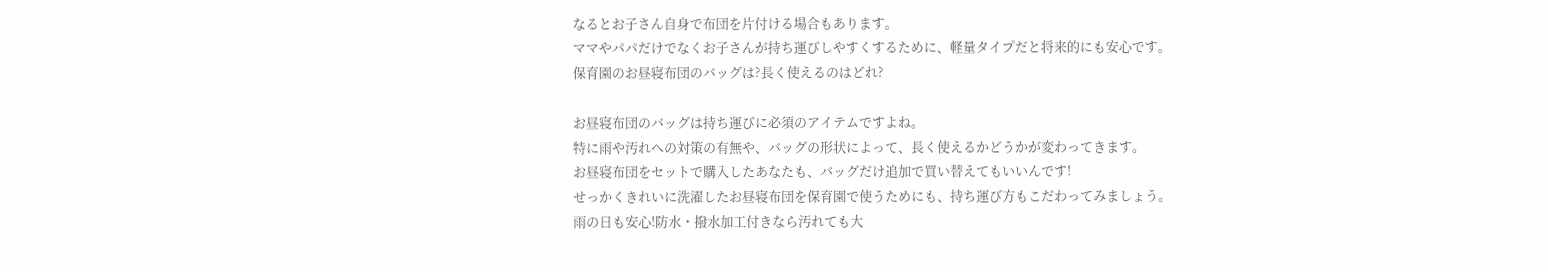なるとお子さん自身で布団を片付ける場合もあります。
ママやパパだけでなくお子さんが持ち運びしやすくするために、軽量タイプだと将来的にも安心です。
保育園のお昼寝布団のバッグは?長く使えるのはどれ?

お昼寝布団のバッグは持ち運びに必須のアイテムですよね。
特に雨や汚れへの対策の有無や、バッグの形状によって、長く使えるかどうかが変わってきます。
お昼寝布団をセットで購入したあなたも、バッグだけ追加で買い替えてもいいんです!
せっかくきれいに洗濯したお昼寝布団を保育園で使うためにも、持ち運び方もこだわってみましょう。
雨の日も安心!防水・撥水加工付きなら汚れても大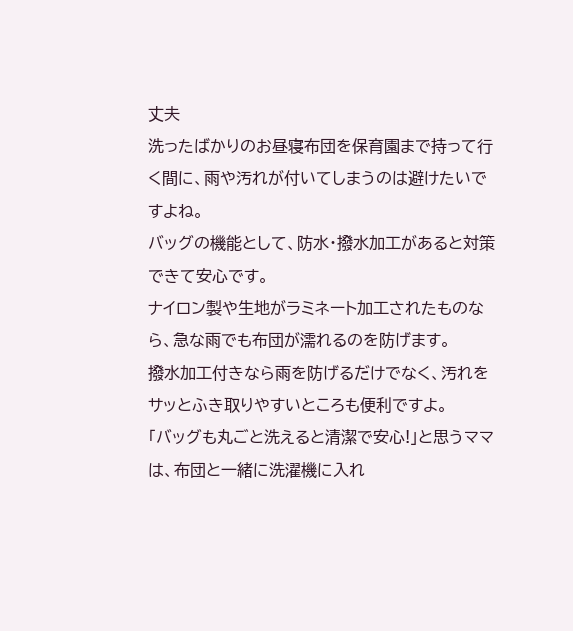丈夫
洗ったばかりのお昼寝布団を保育園まで持って行く間に、雨や汚れが付いてしまうのは避けたいですよね。
バッグの機能として、防水・撥水加工があると対策できて安心です。
ナイロン製や生地がラミネート加工されたものなら、急な雨でも布団が濡れるのを防げます。
撥水加工付きなら雨を防げるだけでなく、汚れをサッとふき取りやすいところも便利ですよ。
「バッグも丸ごと洗えると清潔で安心!」と思うママは、布団と一緒に洗濯機に入れ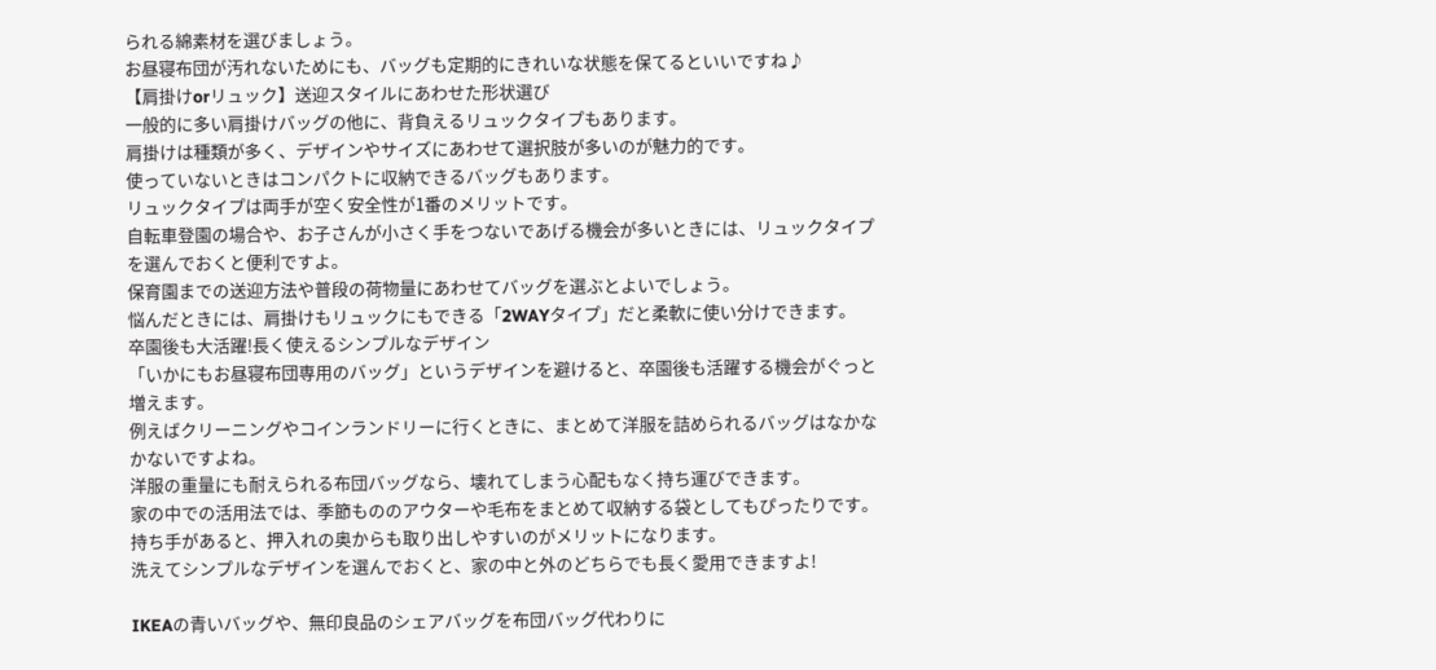られる綿素材を選びましょう。
お昼寝布団が汚れないためにも、バッグも定期的にきれいな状態を保てるといいですね♪
【肩掛けorリュック】送迎スタイルにあわせた形状選び
一般的に多い肩掛けバッグの他に、背負えるリュックタイプもあります。
肩掛けは種類が多く、デザインやサイズにあわせて選択肢が多いのが魅力的です。
使っていないときはコンパクトに収納できるバッグもあります。
リュックタイプは両手が空く安全性が1番のメリットです。
自転車登園の場合や、お子さんが小さく手をつないであげる機会が多いときには、リュックタイプを選んでおくと便利ですよ。
保育園までの送迎方法や普段の荷物量にあわせてバッグを選ぶとよいでしょう。
悩んだときには、肩掛けもリュックにもできる「2WAYタイプ」だと柔軟に使い分けできます。
卒園後も大活躍!長く使えるシンプルなデザイン
「いかにもお昼寝布団専用のバッグ」というデザインを避けると、卒園後も活躍する機会がぐっと増えます。
例えばクリーニングやコインランドリーに行くときに、まとめて洋服を詰められるバッグはなかなかないですよね。
洋服の重量にも耐えられる布団バッグなら、壊れてしまう心配もなく持ち運びできます。
家の中での活用法では、季節もののアウターや毛布をまとめて収納する袋としてもぴったりです。
持ち手があると、押入れの奥からも取り出しやすいのがメリットになります。
洗えてシンプルなデザインを選んでおくと、家の中と外のどちらでも長く愛用できますよ!

IKEAの青いバッグや、無印良品のシェアバッグを布団バッグ代わりに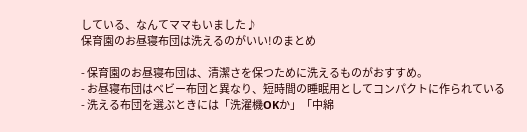している、なんてママもいました♪
保育園のお昼寝布団は洗えるのがいい!のまとめ

- 保育園のお昼寝布団は、清潔さを保つために洗えるものがおすすめ。
- お昼寝布団はベビー布団と異なり、短時間の睡眠用としてコンパクトに作られている
- 洗える布団を選ぶときには「洗濯機OKか」「中綿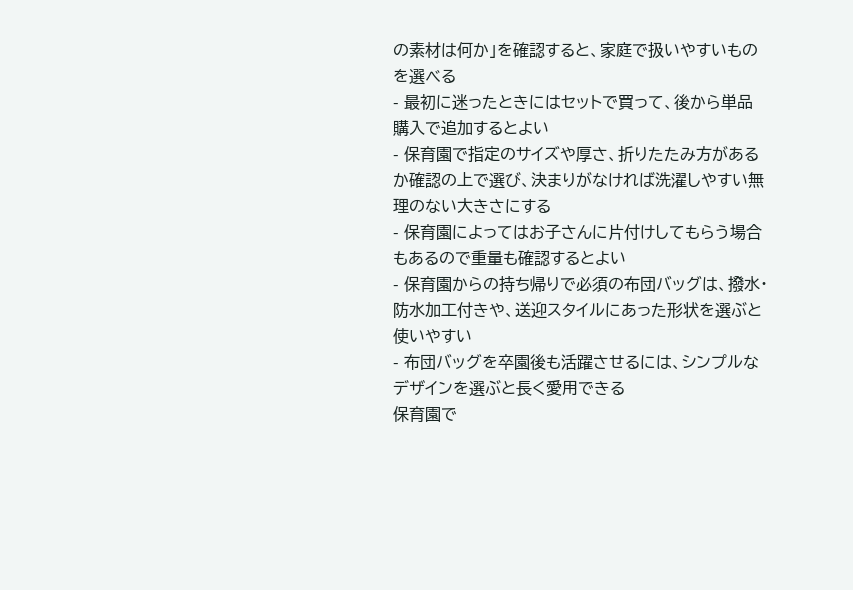の素材は何か」を確認すると、家庭で扱いやすいものを選べる
- 最初に迷ったときにはセットで買って、後から単品購入で追加するとよい
- 保育園で指定のサイズや厚さ、折りたたみ方があるか確認の上で選び、決まりがなければ洗濯しやすい無理のない大きさにする
- 保育園によってはお子さんに片付けしてもらう場合もあるので重量も確認するとよい
- 保育園からの持ち帰りで必須の布団バッグは、撥水・防水加工付きや、送迎スタイルにあった形状を選ぶと使いやすい
- 布団バッグを卒園後も活躍させるには、シンプルなデザインを選ぶと長く愛用できる
保育園で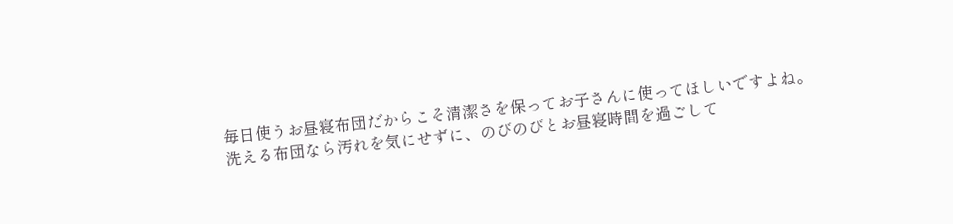毎日使うお昼寝布団だからこそ清潔さを保ってお子さんに使ってほしいですよね。
洗える布団なら汚れを気にせずに、のびのびとお昼寝時間を過ごして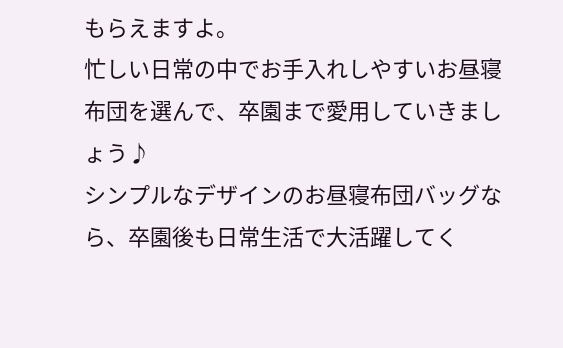もらえますよ。
忙しい日常の中でお手入れしやすいお昼寝布団を選んで、卒園まで愛用していきましょう♪
シンプルなデザインのお昼寝布団バッグなら、卒園後も日常生活で大活躍してく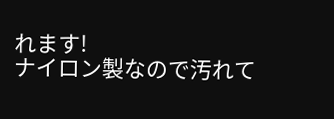れます!
ナイロン製なので汚れて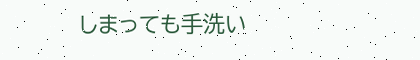しまっても手洗い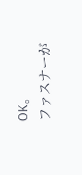OK。
ファスナーが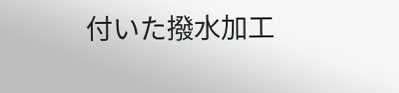付いた撥水加工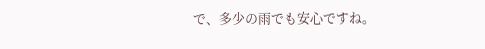で、多少の雨でも安心ですね。